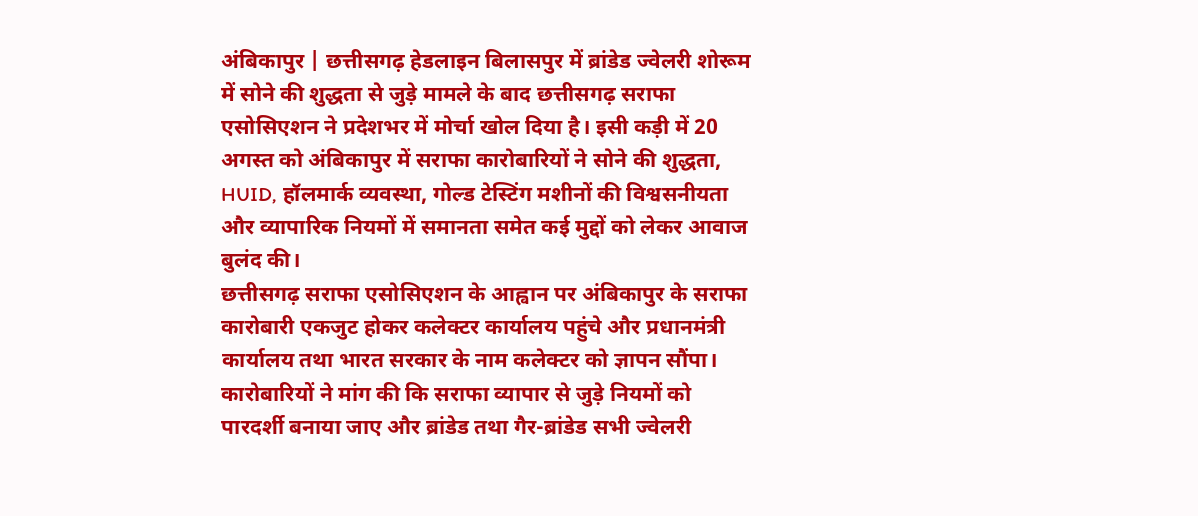अंबिकापुर | छत्तीसगढ़ हेडलाइन बिलासपुर में ब्रांडेड ज्वेलरी शोरूम में सोने की शुद्धता से जुड़े मामले के बाद छत्तीसगढ़ सराफा एसोसिएशन ने प्रदेशभर में मोर्चा खोल दिया है। इसी कड़ी में 20 अगस्त को अंबिकापुर में सराफा कारोबारियों ने सोने की शुद्धता, HUID, हॉलमार्क व्यवस्था, गोल्ड टेस्टिंग मशीनों की विश्वसनीयता और व्यापारिक नियमों में समानता समेत कई मुद्दों को लेकर आवाज बुलंद की।
छत्तीसगढ़ सराफा एसोसिएशन के आह्वान पर अंबिकापुर के सराफा कारोबारी एकजुट होकर कलेक्टर कार्यालय पहुंचे और प्रधानमंत्री कार्यालय तथा भारत सरकार के नाम कलेक्टर को ज्ञापन सौंपा। कारोबारियों ने मांग की कि सराफा व्यापार से जुड़े नियमों को पारदर्शी बनाया जाए और ब्रांडेड तथा गैर-ब्रांडेड सभी ज्वेलरी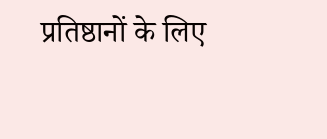प्रतिष्ठानों के लिए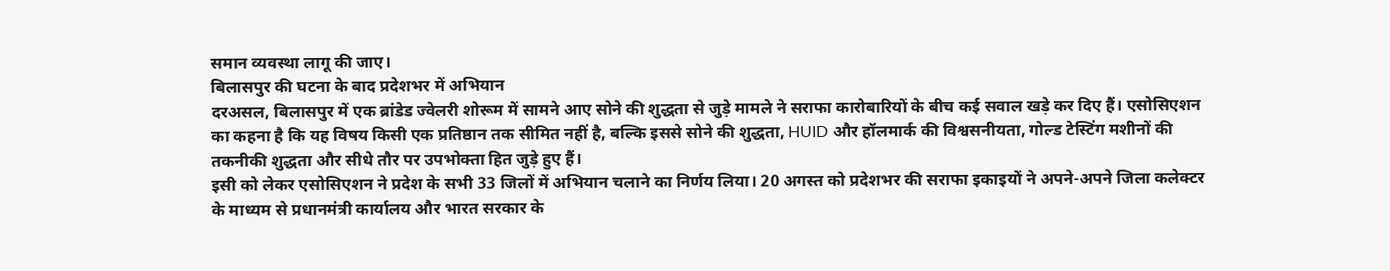समान व्यवस्था लागू की जाए।
बिलासपुर की घटना के बाद प्रदेशभर में अभियान
दरअसल, बिलासपुर में एक ब्रांडेड ज्वेलरी शोरूम में सामने आए सोने की शुद्धता से जुड़े मामले ने सराफा कारोबारियों के बीच कई सवाल खड़े कर दिए हैं। एसोसिएशन का कहना है कि यह विषय किसी एक प्रतिष्ठान तक सीमित नहीं है, बल्कि इससे सोने की शुद्धता, HUID और हॉलमार्क की विश्वसनीयता, गोल्ड टेस्टिंग मशीनों की तकनीकी शुद्धता और सीधे तौर पर उपभोक्ता हित जुड़े हुए हैं।
इसी को लेकर एसोसिएशन ने प्रदेश के सभी 33 जिलों में अभियान चलाने का निर्णय लिया। 20 अगस्त को प्रदेशभर की सराफा इकाइयों ने अपने-अपने जिला कलेक्टर के माध्यम से प्रधानमंत्री कार्यालय और भारत सरकार के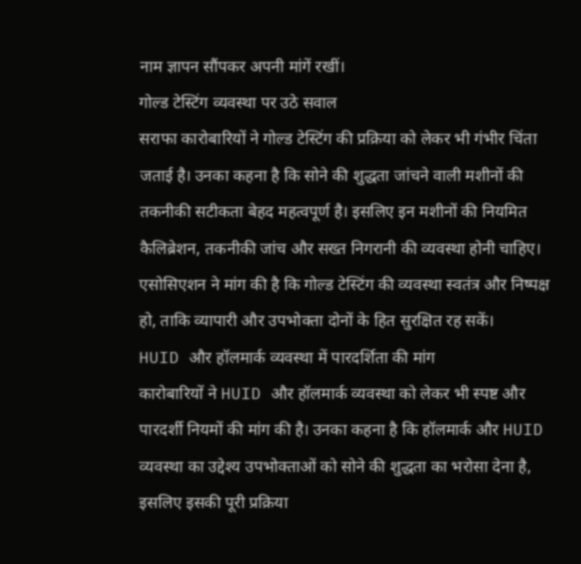नाम ज्ञापन सौंपकर अपनी मांगें रखीं।
गोल्ड टेस्टिंग व्यवस्था पर उठे सवाल
सराफा कारोबारियों ने गोल्ड टेस्टिंग की प्रक्रिया को लेकर भी गंभीर चिंता जताई है। उनका कहना है कि सोने की शुद्धता जांचने वाली मशीनों की तकनीकी सटीकता बेहद महत्वपूर्ण है। इसलिए इन मशीनों की नियमित कैलिब्रेशन, तकनीकी जांच और सख्त निगरानी की व्यवस्था होनी चाहिए।
एसोसिएशन ने मांग की है कि गोल्ड टेस्टिंग की व्यवस्था स्वतंत्र और निष्पक्ष हो, ताकि व्यापारी और उपभोक्ता दोनों के हित सुरक्षित रह सकें।
HUID और हॉलमार्क व्यवस्था में पारदर्शिता की मांग
कारोबारियों ने HUID और हॉलमार्क व्यवस्था को लेकर भी स्पष्ट और पारदर्शी नियमों की मांग की है। उनका कहना है कि हॉलमार्क और HUID व्यवस्था का उद्देश्य उपभोक्ताओं को सोने की शुद्धता का भरोसा देना है, इसलिए इसकी पूरी प्रक्रिया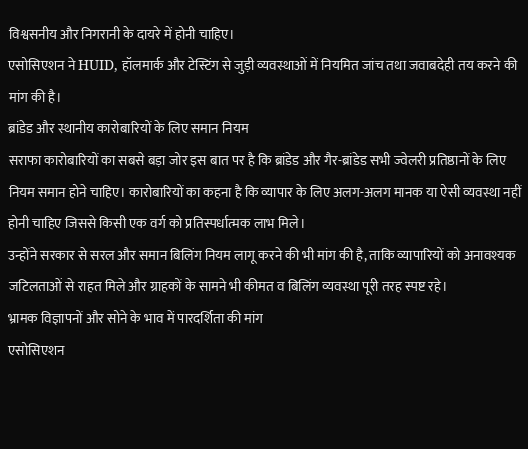विश्वसनीय और निगरानी के दायरे में होनी चाहिए।
एसोसिएशन ने HUID, हॉलमार्क और टेस्टिंग से जुड़ी व्यवस्थाओं में नियमित जांच तथा जवाबदेही तय करने की मांग की है।
ब्रांडेड और स्थानीय कारोबारियों के लिए समान नियम
सराफा कारोबारियों का सबसे बड़ा जोर इस बात पर है कि ब्रांडेड और गैर-ब्रांडेड सभी ज्वेलरी प्रतिष्ठानों के लिए नियम समान होने चाहिए। कारोबारियों का कहना है कि व्यापार के लिए अलग-अलग मानक या ऐसी व्यवस्था नहीं होनी चाहिए जिससे किसी एक वर्ग को प्रतिस्पर्धात्मक लाभ मिले।
उन्होंने सरकार से सरल और समान बिलिंग नियम लागू करने की भी मांग की है, ताकि व्यापारियों को अनावश्यक जटिलताओं से राहत मिले और ग्राहकों के सामने भी कीमत व बिलिंग व्यवस्था पूरी तरह स्पष्ट रहे।
भ्रामक विज्ञापनों और सोने के भाव में पारदर्शिता की मांग
एसोसिएशन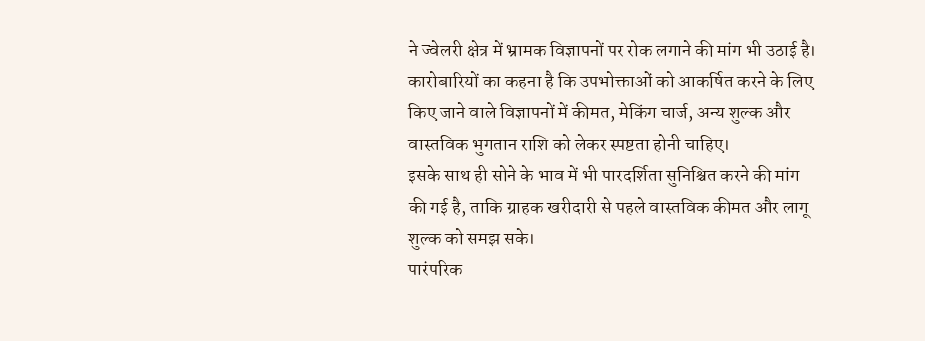ने ज्वेलरी क्षेत्र में भ्रामक विज्ञापनों पर रोक लगाने की मांग भी उठाई है। कारोबारियों का कहना है कि उपभोक्ताओं को आकर्षित करने के लिए किए जाने वाले विज्ञापनों में कीमत, मेकिंग चार्ज, अन्य शुल्क और वास्तविक भुगतान राशि को लेकर स्पष्टता होनी चाहिए।
इसके साथ ही सोने के भाव में भी पारदर्शिता सुनिश्चित करने की मांग की गई है, ताकि ग्राहक खरीदारी से पहले वास्तविक कीमत और लागू शुल्क को समझ सके।
पारंपरिक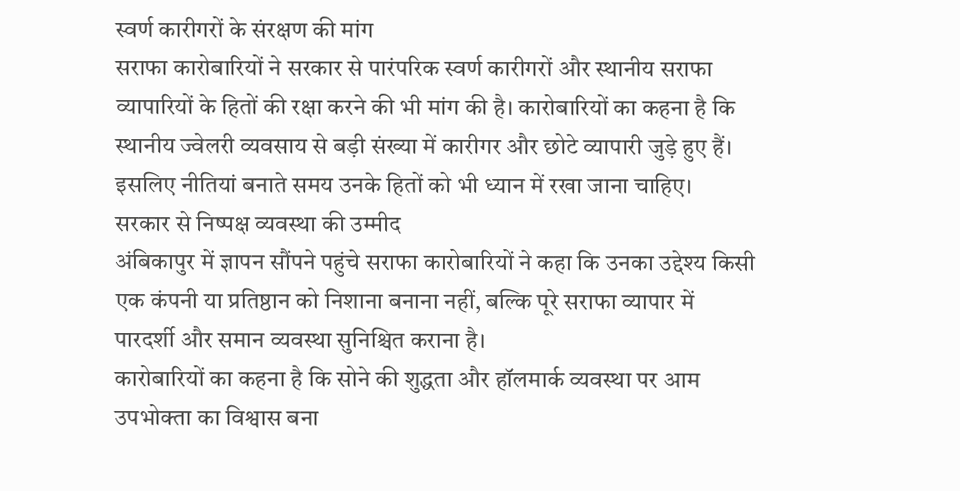स्वर्ण कारीगरों के संरक्षण की मांग
सराफा कारोबारियों ने सरकार से पारंपरिक स्वर्ण कारीगरों और स्थानीय सराफा व्यापारियों के हितों की रक्षा करने की भी मांग की है। कारोबारियों का कहना है कि स्थानीय ज्वेलरी व्यवसाय से बड़ी संख्या में कारीगर और छोटे व्यापारी जुड़े हुए हैं। इसलिए नीतियां बनाते समय उनके हितों को भी ध्यान में रखा जाना चाहिए।
सरकार से निष्पक्ष व्यवस्था की उम्मीद
अंबिकापुर में ज्ञापन सौंपने पहुंचे सराफा कारोबारियों ने कहा कि उनका उद्देश्य किसी एक कंपनी या प्रतिष्ठान को निशाना बनाना नहीं, बल्कि पूरे सराफा व्यापार में पारदर्शी और समान व्यवस्था सुनिश्चित कराना है।
कारोबारियों का कहना है कि सोने की शुद्धता और हॉलमार्क व्यवस्था पर आम उपभोक्ता का विश्वास बना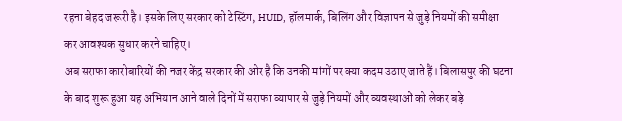रहना बेहद जरूरी है। इसके लिए सरकार को टेस्टिंग, HUID, हॉलमार्क, बिलिंग और विज्ञापन से जुड़े नियमों की समीक्षा कर आवश्यक सुधार करने चाहिए।
अब सराफा कारोबारियों की नजर केंद्र सरकार की ओर है कि उनकी मांगों पर क्या कदम उठाए जाते हैं। बिलासपुर की घटना के बाद शुरू हुआ यह अभियान आने वाले दिनों में सराफा व्यापार से जुड़े नियमों और व्यवस्थाओं को लेकर बड़े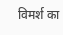विमर्श का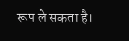रूप ले सकता है।